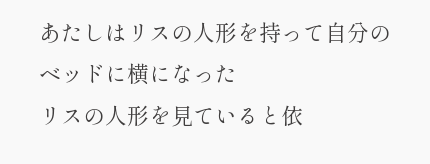あたしはリスの人形を持って自分のベッドに横になった
リスの人形を見ていると依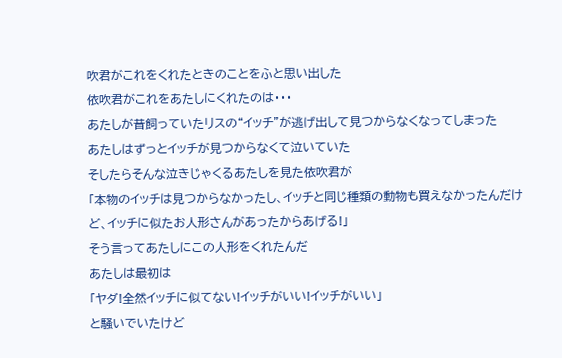吹君がこれをくれたときのことをふと思い出した
依吹君がこれをあたしにくれたのは・・・
あたしが昔飼っていたリスの“イッチ”が逃げ出して見つからなくなってしまった
あたしはずっとイッチが見つからなくて泣いていた
そしたらそんな泣きじゃくるあたしを見た依吹君が
「本物のイッチは見つからなかったし、イッチと同じ種類の動物も買えなかったんだけど、イッチに似たお人形さんがあったからあげる!」
そう言ってあたしにこの人形をくれたんだ
あたしは最初は
「ヤダ!全然イッチに似てない!イッチがいい!イッチがいい」
と騒いでいたけど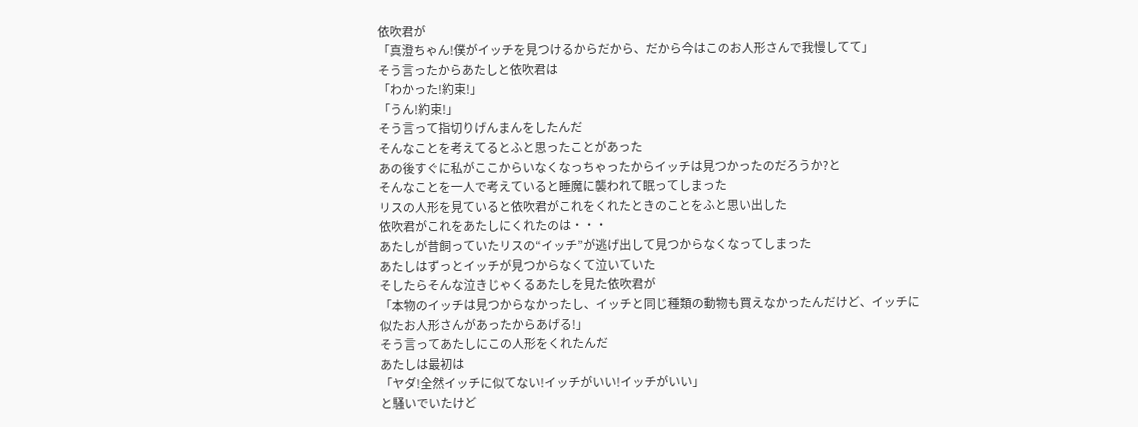依吹君が
「真澄ちゃん!僕がイッチを見つけるからだから、だから今はこのお人形さんで我慢してて」
そう言ったからあたしと依吹君は
「わかった!約束!」
「うん!約束!」
そう言って指切りげんまんをしたんだ
そんなことを考えてるとふと思ったことがあった
あの後すぐに私がここからいなくなっちゃったからイッチは見つかったのだろうか?と
そんなことを一人で考えていると睡魔に襲われて眠ってしまった
リスの人形を見ていると依吹君がこれをくれたときのことをふと思い出した
依吹君がこれをあたしにくれたのは・・・
あたしが昔飼っていたリスの“イッチ”が逃げ出して見つからなくなってしまった
あたしはずっとイッチが見つからなくて泣いていた
そしたらそんな泣きじゃくるあたしを見た依吹君が
「本物のイッチは見つからなかったし、イッチと同じ種類の動物も買えなかったんだけど、イッチに似たお人形さんがあったからあげる!」
そう言ってあたしにこの人形をくれたんだ
あたしは最初は
「ヤダ!全然イッチに似てない!イッチがいい!イッチがいい」
と騒いでいたけど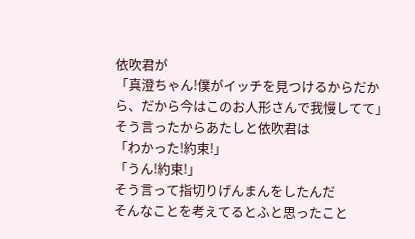依吹君が
「真澄ちゃん!僕がイッチを見つけるからだから、だから今はこのお人形さんで我慢してて」
そう言ったからあたしと依吹君は
「わかった!約束!」
「うん!約束!」
そう言って指切りげんまんをしたんだ
そんなことを考えてるとふと思ったこと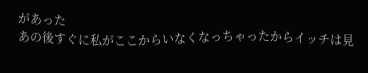があった
あの後すぐに私がここからいなくなっちゃったからイッチは見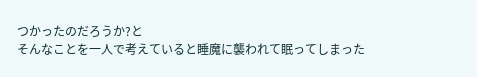つかったのだろうか?と
そんなことを一人で考えていると睡魔に襲われて眠ってしまった